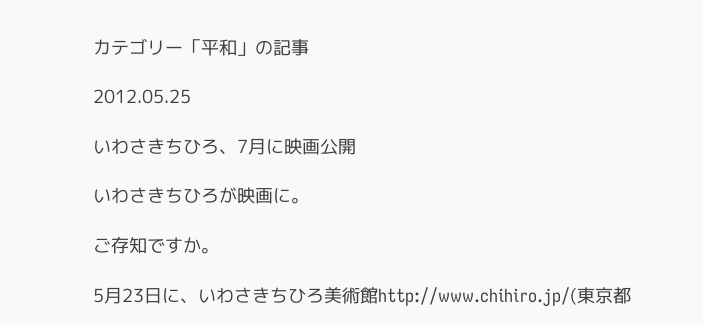カテゴリー「平和」の記事

2012.05.25

いわさきちひろ、7月に映画公開

いわさきちひろが映画に。

ご存知ですか。

5月23日に、いわさきちひろ美術館http://www.chihiro.jp/(東京都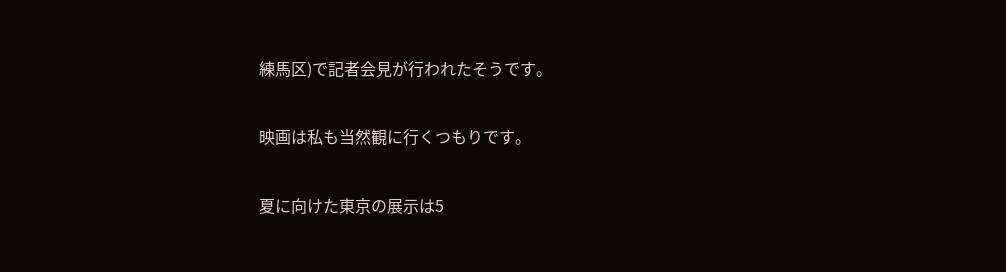練馬区)で記者会見が行われたそうです。

映画は私も当然観に行くつもりです。

夏に向けた東京の展示は5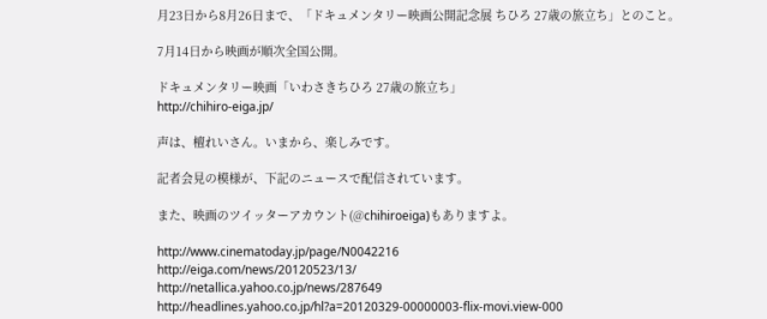月23日から8月26日まで、「ドキュメンタリー映画公開記念展 ちひろ 27歳の旅立ち」とのこと。

7月14日から映画が順次全国公開。

ドキュメンタリー映画「いわさきちひろ 27歳の旅立ち」
http://chihiro-eiga.jp/

声は、檀れいさん。いまから、楽しみです。

記者会見の模様が、下記のニュースで配信されています。

また、映画のツイッターアカウント(@chihiroeiga)もありますよ。

http://www.cinematoday.jp/page/N0042216
http://eiga.com/news/20120523/13/
http://netallica.yahoo.co.jp/news/287649
http://headlines.yahoo.co.jp/hl?a=20120329-00000003-flix-movi.view-000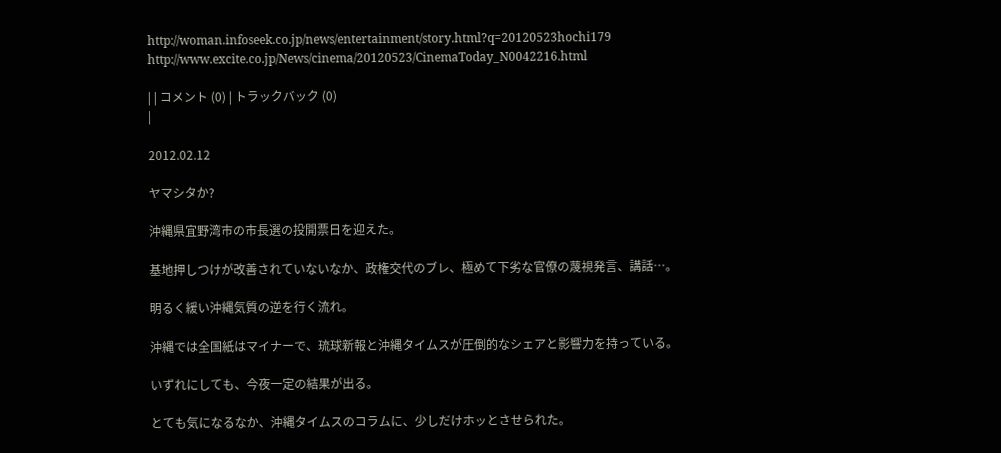http://woman.infoseek.co.jp/news/entertainment/story.html?q=20120523hochi179
http://www.excite.co.jp/News/cinema/20120523/CinemaToday_N0042216.html

| | コメント (0) | トラックバック (0)
|

2012.02.12

ヤマシタか?

沖縄県宜野湾市の市長選の投開票日を迎えた。

基地押しつけが改善されていないなか、政権交代のブレ、極めて下劣な官僚の蔑視発言、講話…。

明るく緩い沖縄気質の逆を行く流れ。

沖縄では全国紙はマイナーで、琉球新報と沖縄タイムスが圧倒的なシェアと影響力を持っている。

いずれにしても、今夜一定の結果が出る。

とても気になるなか、沖縄タイムスのコラムに、少しだけホッとさせられた。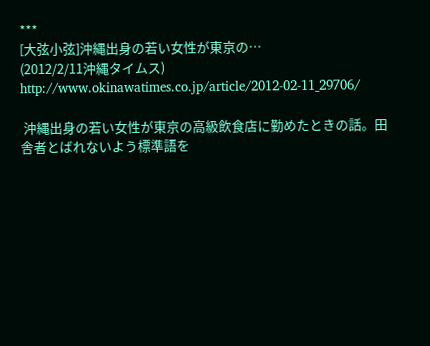***
[大弦小弦]沖縄出身の若い女性が東京の…
(2012/2/11沖縄タイムス)
http://www.okinawatimes.co.jp/article/2012-02-11_29706/

 沖縄出身の若い女性が東京の高級飲食店に勤めたときの話。田舎者とばれないよう標準語を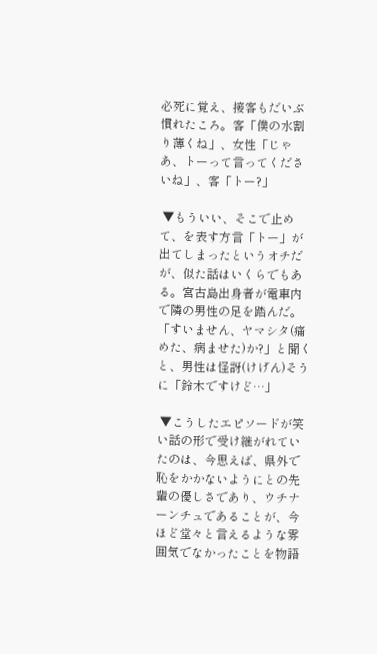必死に覚え、接客もだいぶ慣れたころ。客「僕の水割り薄くね」、女性「じゃあ、トーって言ってくださいね」、客「トー?」

 ▼もういい、そこで止めて、を表す方言「トー」が出てしまったというオチだが、似た話はいくらでもある。宮古島出身者が電車内で隣の男性の足を踏んだ。「すいません、ヤマシタ(痛めた、病ませた)か?」と聞くと、男性は怪訝(けげん)そうに「鈴木ですけど…」

 ▼こうしたエピソードが笑い話の形で受け継がれていたのは、今思えば、県外で恥をかかないようにとの先輩の優しさであり、ウチナーンチュであることが、今ほど堂々と言えるような雰囲気でなかったことを物語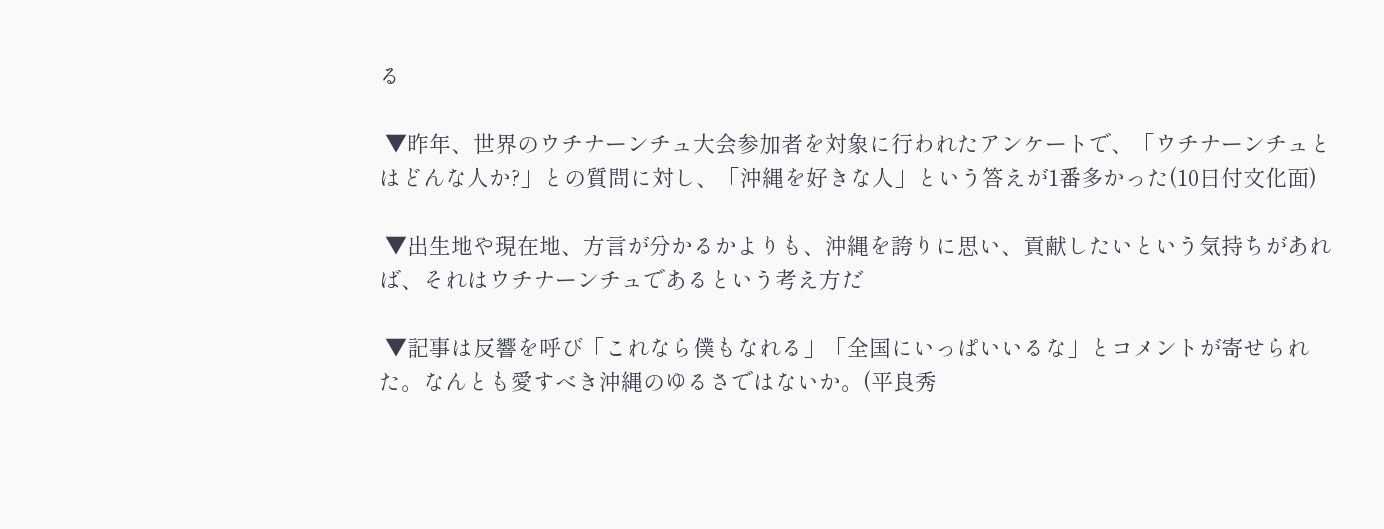る

 ▼昨年、世界のウチナーンチュ大会参加者を対象に行われたアンケートで、「ウチナーンチュとはどんな人か?」との質問に対し、「沖縄を好きな人」という答えが1番多かった(10日付文化面)

 ▼出生地や現在地、方言が分かるかよりも、沖縄を誇りに思い、貢献したいという気持ちがあれば、それはウチナーンチュであるという考え方だ

 ▼記事は反響を呼び「これなら僕もなれる」「全国にいっぱいいるな」とコメントが寄せられた。なんとも愛すべき沖縄のゆるさではないか。(平良秀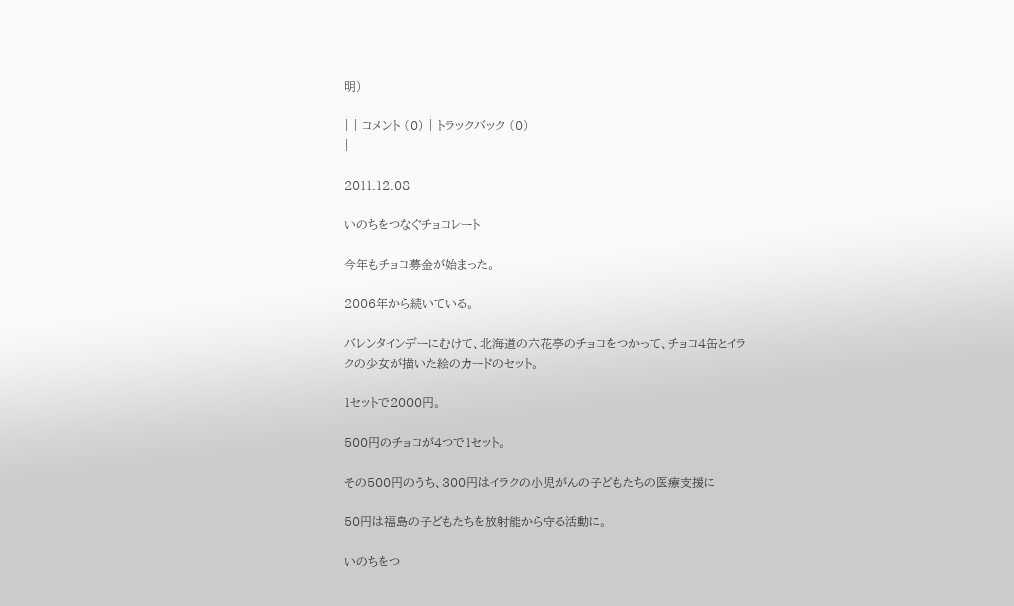明)

| | コメント (0) | トラックバック (0)
|

2011.12.08

いのちをつなぐチョコレート

今年もチョコ募金が始まった。

2006年から続いている。

バレンタインデーにむけて、北海道の六花亭のチョコをつかって、チョコ4缶とイラクの少女が描いた絵のカードのセット。

1セットで2000円。

500円のチョコが4つで1セット。

その500円のうち、300円はイラクの小児がんの子どもたちの医療支援に

50円は福島の子どもたちを放射能から守る活動に。

いのちをつ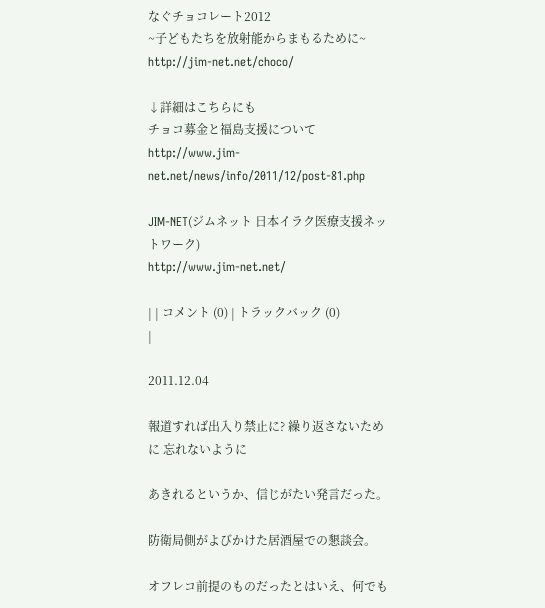なぐチョコレート2012
~子どもたちを放射能からまもるために~
http://jim-net.net/choco/

↓詳細はこちらにも
チョコ募金と福島支援について
http://www.jim-net.net/news/info/2011/12/post-81.php

JIM-NET(ジムネット 日本イラク医療支援ネットワーク)
http://www.jim-net.net/

| | コメント (0) | トラックバック (0)
|

2011.12.04

報道すれば出入り禁止に? 繰り返さないために 忘れないように

あきれるというか、信じがたい発言だった。

防衛局側がよびかけた居酒屋での懇談会。

オフレコ前提のものだったとはいえ、何でも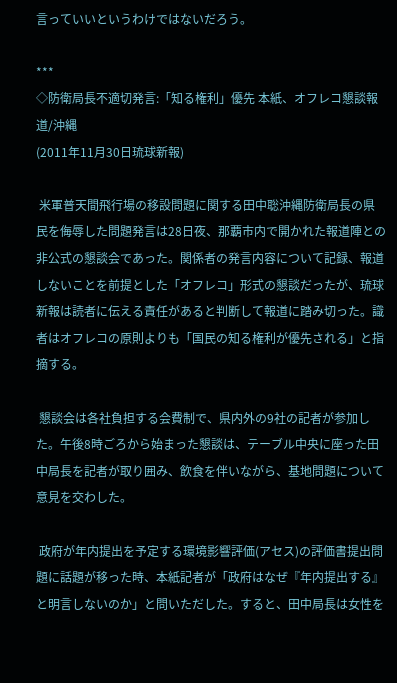言っていいというわけではないだろう。

***
◇防衛局長不適切発言:「知る権利」優先 本紙、オフレコ懇談報道/沖縄
(2011年11月30日琉球新報)

 米軍普天間飛行場の移設問題に関する田中聡沖縄防衛局長の県民を侮辱した問題発言は28日夜、那覇市内で開かれた報道陣との非公式の懇談会であった。関係者の発言内容について記録、報道しないことを前提とした「オフレコ」形式の懇談だったが、琉球新報は読者に伝える責任があると判断して報道に踏み切った。識者はオフレコの原則よりも「国民の知る権利が優先される」と指摘する。

 懇談会は各社負担する会費制で、県内外の9社の記者が参加した。午後8時ごろから始まった懇談は、テーブル中央に座った田中局長を記者が取り囲み、飲食を伴いながら、基地問題について意見を交わした。

 政府が年内提出を予定する環境影響評価(アセス)の評価書提出問題に話題が移った時、本紙記者が「政府はなぜ『年内提出する』と明言しないのか」と問いただした。すると、田中局長は女性を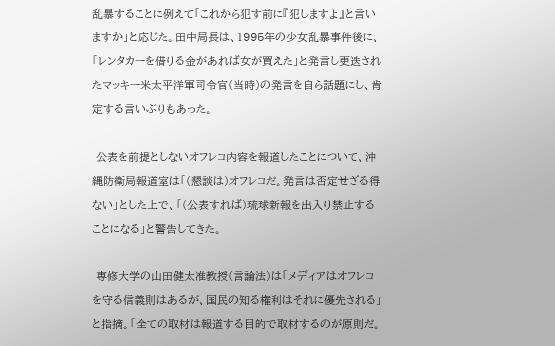乱暴することに例えて「これから犯す前に『犯しますよ』と言いますか」と応じた。田中局長は、1995年の少女乱暴事件後に、「レンタカーを借りる金があれば女が買えた」と発言し更迭されたマッキー米太平洋軍司令官(当時)の発言を自ら話題にし、肯定する言いぶりもあった。

 公表を前提としないオフレコ内容を報道したことについて、沖縄防衛局報道室は「(懇談は)オフレコだ。発言は否定せざる得ない」とした上で、「(公表すれば)琉球新報を出入り禁止することになる」と警告してきた。

 専修大学の山田健太准教授(言論法)は「メディアはオフレコを守る信義則はあるが、国民の知る権利はそれに優先される」と指摘。「全ての取材は報道する目的で取材するのが原則だ。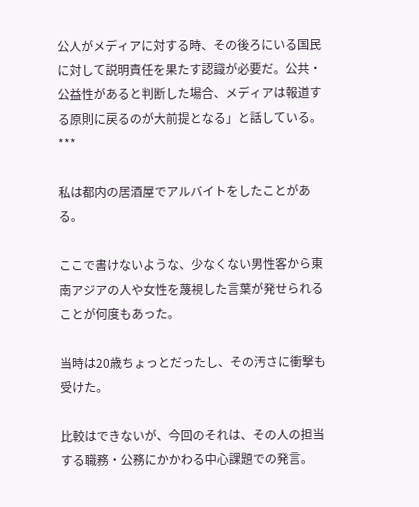公人がメディアに対する時、その後ろにいる国民に対して説明責任を果たす認識が必要だ。公共・公益性があると判断した場合、メディアは報道する原則に戻るのが大前提となる」と話している。
***

私は都内の居酒屋でアルバイトをしたことがある。

ここで書けないような、少なくない男性客から東南アジアの人や女性を蔑視した言葉が発せられることが何度もあった。

当時は20歳ちょっとだったし、その汚さに衝撃も受けた。

比較はできないが、今回のそれは、その人の担当する職務・公務にかかわる中心課題での発言。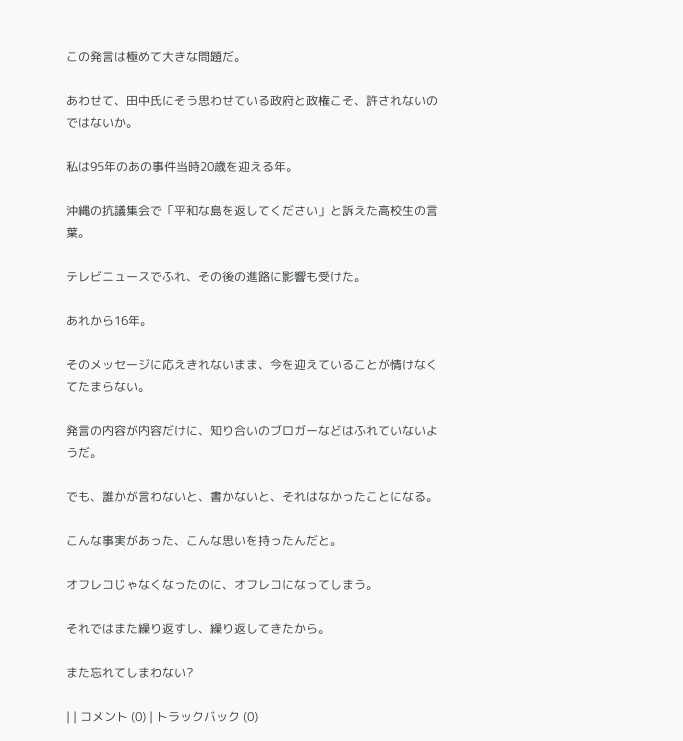この発言は極めて大きな問題だ。

あわせて、田中氏にそう思わせている政府と政権こそ、許されないのではないか。

私は95年のあの事件当時20歳を迎える年。

沖縄の抗議集会で「平和な島を返してください」と訴えた高校生の言葉。

テレビニュースでふれ、その後の進路に影響も受けた。

あれから16年。

そのメッセージに応えきれないまま、今を迎えていることが情けなくてたまらない。

発言の内容が内容だけに、知り合いのブロガーなどはふれていないようだ。

でも、誰かが言わないと、書かないと、それはなかったことになる。

こんな事実があった、こんな思いを持ったんだと。

オフレコじゃなくなったのに、オフレコになってしまう。

それではまた繰り返すし、繰り返してきたから。

また忘れてしまわない?

| | コメント (0) | トラックバック (0)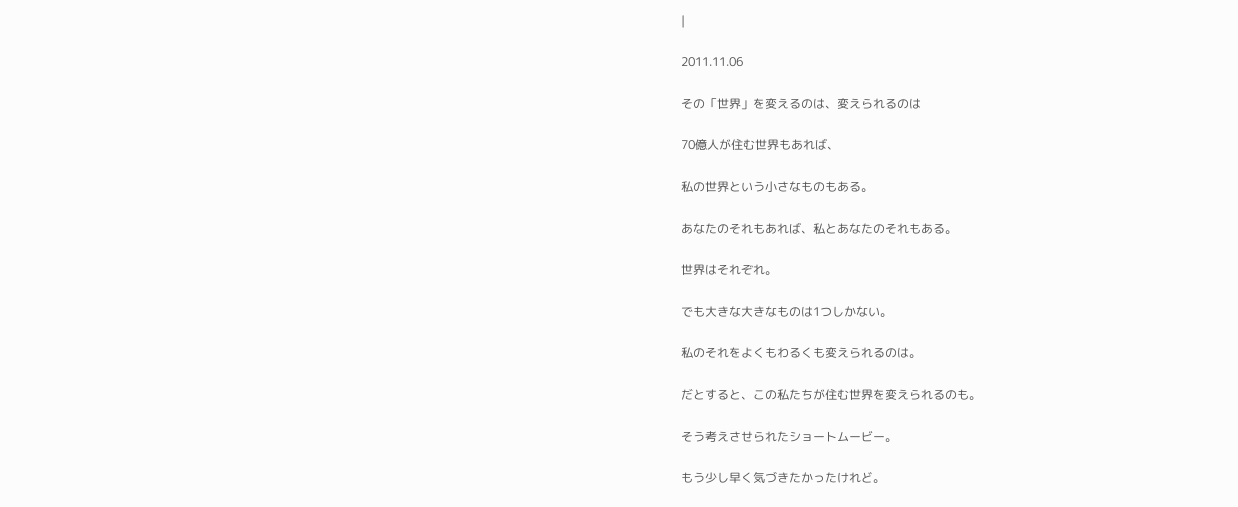|

2011.11.06

その「世界」を変えるのは、変えられるのは

70億人が住む世界もあれば、

私の世界という小さなものもある。

あなたのそれもあれば、私とあなたのそれもある。

世界はそれぞれ。

でも大きな大きなものは1つしかない。

私のそれをよくもわるくも変えられるのは。

だとすると、この私たちが住む世界を変えられるのも。

そう考えさせられたショートムービー。

もう少し早く気づきたかったけれど。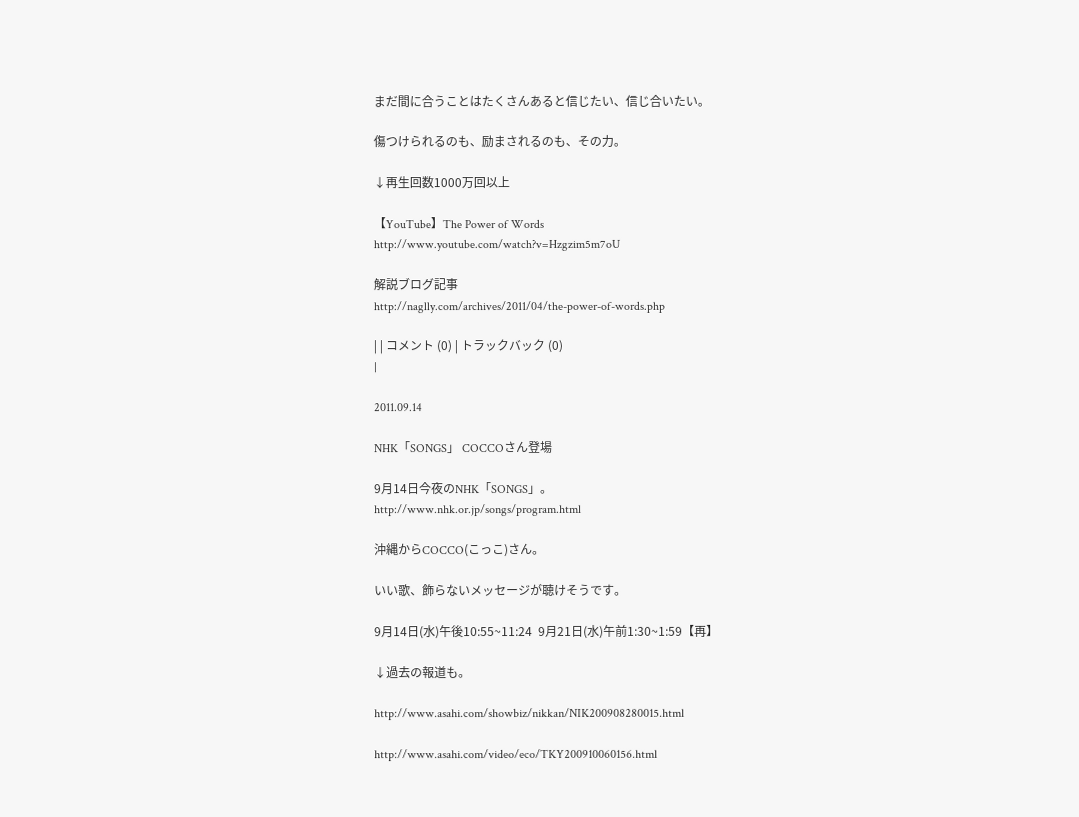まだ間に合うことはたくさんあると信じたい、信じ合いたい。

傷つけられるのも、励まされるのも、その力。

↓再生回数1000万回以上

【YouTube】The Power of Words
http://www.youtube.com/watch?v=Hzgzim5m7oU

解説ブログ記事
http://naglly.com/archives/2011/04/the-power-of-words.php

| | コメント (0) | トラックバック (0)
|

2011.09.14

NHK「SONGS」 COCCOさん登場

9月14日今夜のNHK「SONGS」。
http://www.nhk.or.jp/songs/program.html

沖縄からCOCCO(こっこ)さん。

いい歌、飾らないメッセージが聴けそうです。

9月14日(水)午後10:55~11:24  9月21日(水)午前1:30~1:59【再】

↓過去の報道も。

http://www.asahi.com/showbiz/nikkan/NIK200908280015.html

http://www.asahi.com/video/eco/TKY200910060156.html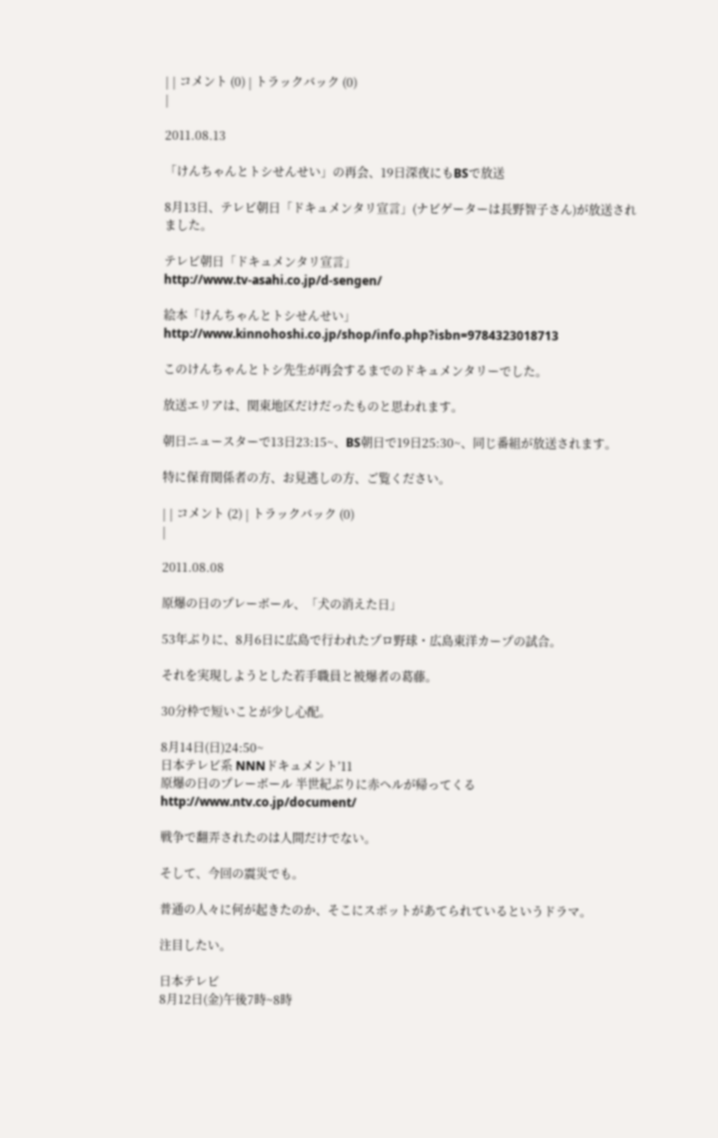| | コメント (0) | トラックバック (0)
|

2011.08.13

「けんちゃんとトシせんせい」の再会、19日深夜にもBSで放送

8月13日、テレビ朝日「ドキュメンタリ宣言」(ナビゲーターは長野智子さん)が放送されました。

テレビ朝日「ドキュメンタリ宣言」
http://www.tv-asahi.co.jp/d-sengen/

絵本「けんちゃんとトシせんせい」
http://www.kinnohoshi.co.jp/shop/info.php?isbn=9784323018713

このけんちゃんとトシ先生が再会するまでのドキュメンタリーでした。

放送エリアは、関東地区だけだったものと思われます。

朝日ニュースターで13日23:15~、BS朝日で19日25:30~、同じ番組が放送されます。

特に保育関係者の方、お見逃しの方、ご覧ください。

| | コメント (2) | トラックバック (0)
|

2011.08.08

原爆の日のプレーボール、「犬の消えた日」

53年ぶりに、8月6日に広島で行われたプロ野球・広島東洋カープの試合。

それを実現しようとした若手職員と被爆者の葛藤。

30分枠で短いことが少し心配。

8月14日(日)24:50~
日本テレビ系 NNNドキュメント’11
原爆の日のプレーボール 半世紀ぶりに赤ヘルが帰ってくる
http://www.ntv.co.jp/document/

戦争で翻弄されたのは人間だけでない。

そして、今回の震災でも。

普通の人々に何が起きたのか、そこにスポットがあてられているというドラマ。

注目したい。

日本テレビ
8月12日(金)午後7時~8時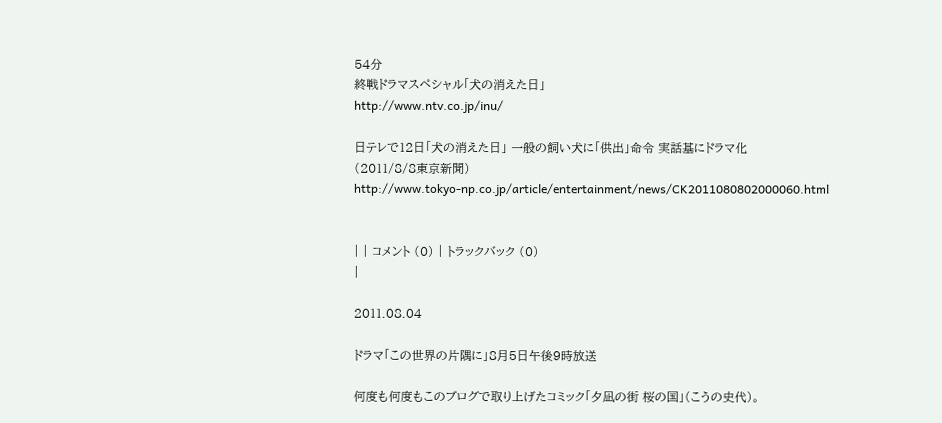54分
終戦ドラマスペシャル「犬の消えた日」
http://www.ntv.co.jp/inu/

日テレで12日「犬の消えた日」 一般の飼い犬に「供出」命令 実話基にドラマ化
(2011/8/8東京新聞)
http://www.tokyo-np.co.jp/article/entertainment/news/CK2011080802000060.html


| | コメント (0) | トラックバック (0)
|

2011.08.04

ドラマ「この世界の片隅に」8月5日午後9時放送

何度も何度もこのブログで取り上げたコミック「夕凪の街 桜の国」(こうの史代)。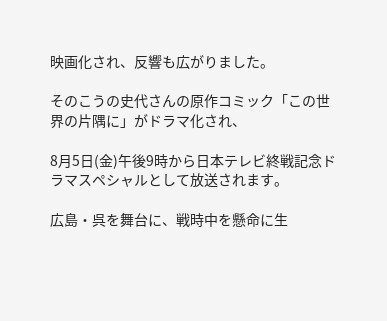映画化され、反響も広がりました。

そのこうの史代さんの原作コミック「この世界の片隅に」がドラマ化され、

8月5日(金)午後9時から日本テレビ終戦記念ドラマスペシャルとして放送されます。

広島・呉を舞台に、戦時中を懸命に生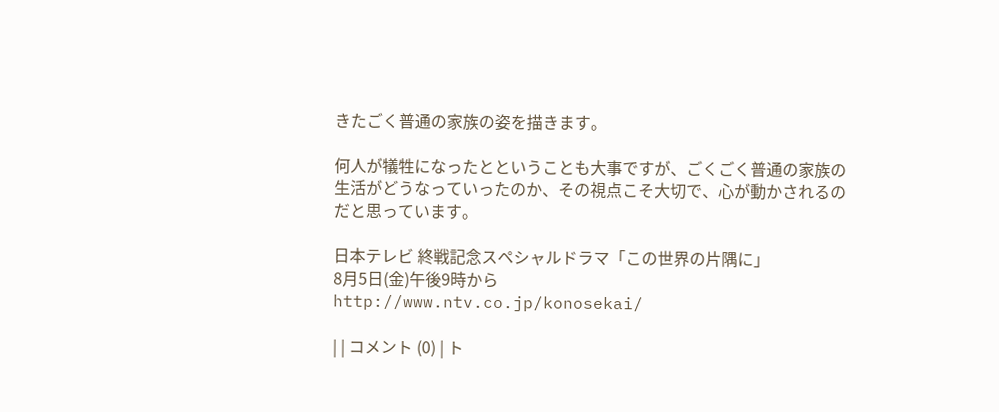きたごく普通の家族の姿を描きます。

何人が犠牲になったとということも大事ですが、ごくごく普通の家族の生活がどうなっていったのか、その視点こそ大切で、心が動かされるのだと思っています。

日本テレビ 終戦記念スペシャルドラマ「この世界の片隅に」
8月5日(金)午後9時から
http://www.ntv.co.jp/konosekai/

| | コメント (0) | ト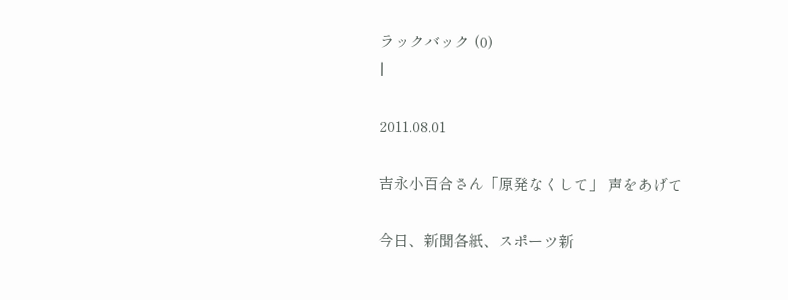ラックバック (0)
|

2011.08.01

吉永小百合さん「原発なくして」 声をあげて

今日、新聞各紙、スポーツ新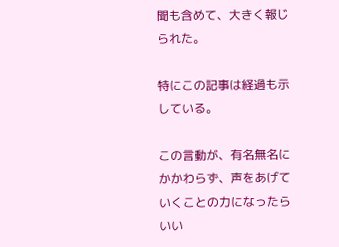聞も含めて、大きく報じられた。

特にこの記事は経過も示している。

この言動が、有名無名にかかわらず、声をあげていくことの力になったらいい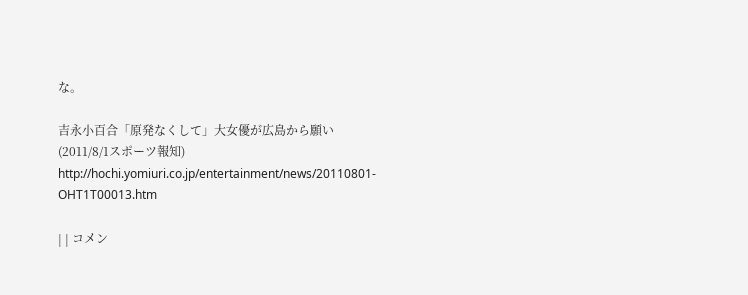な。

吉永小百合「原発なくして」大女優が広島から願い
(2011/8/1スポーツ報知)
http://hochi.yomiuri.co.jp/entertainment/news/20110801-OHT1T00013.htm

| | コメン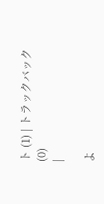ト (1) | トラックバック (0)
|

よ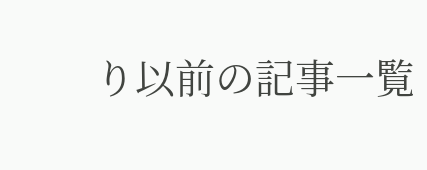り以前の記事一覧